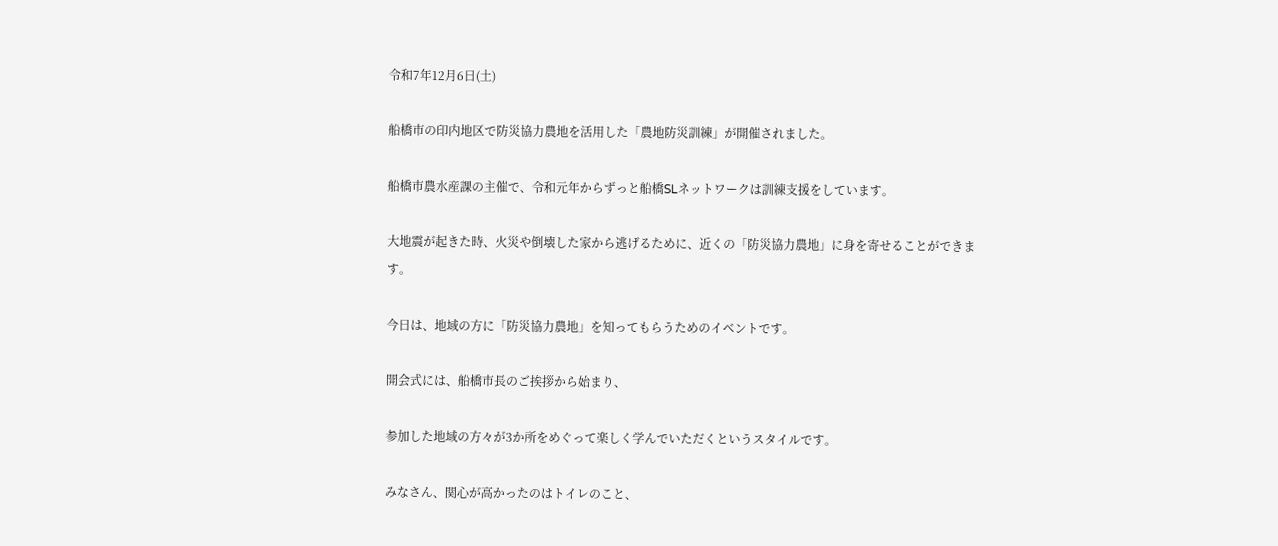令和7年12月6日(土)

船橋市の印内地区で防災協力農地を活用した「農地防災訓練」が開催されました。

船橋市農水産課の主催で、令和元年からずっと船橋SLネットワークは訓練支援をしています。

大地震が起きた時、火災や倒壊した家から逃げるために、近くの「防災協力農地」に身を寄せることができます。

今日は、地域の方に「防災協力農地」を知ってもらうためのイベントです。

開会式には、船橋市長のご挨拶から始まり、

参加した地域の方々が3か所をめぐって楽しく学んでいただくというスタイルです。

みなさん、関心が高かったのはトイレのこと、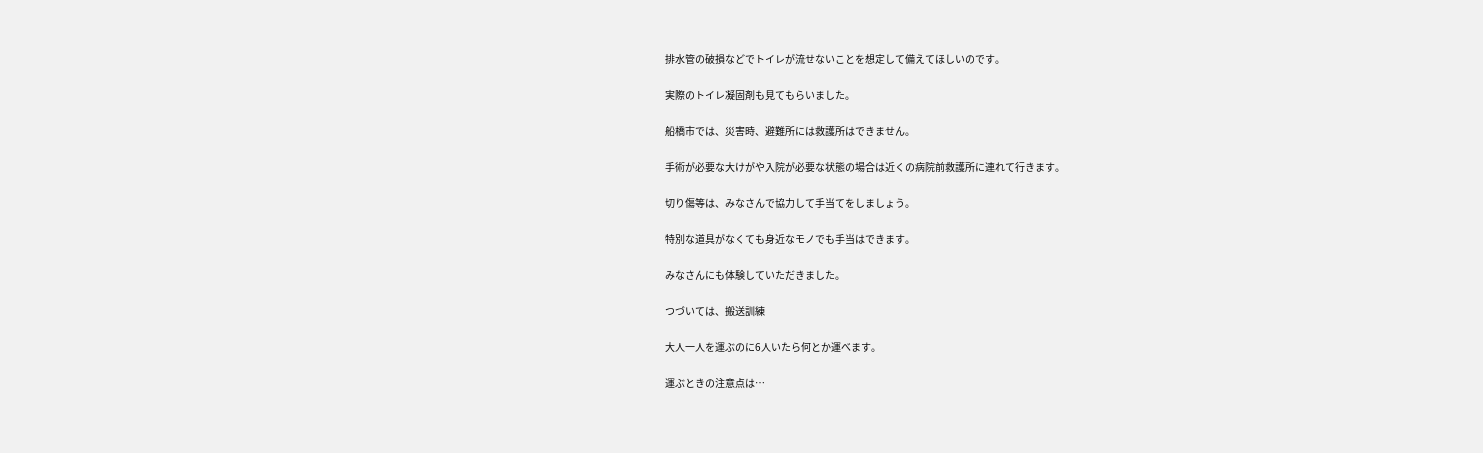排水管の破損などでトイレが流せないことを想定して備えてほしいのです。

実際のトイレ凝固剤も見てもらいました。

船橋市では、災害時、避難所には救護所はできません。

手術が必要な大けがや入院が必要な状態の場合は近くの病院前救護所に連れて行きます。

切り傷等は、みなさんで協力して手当てをしましょう。

特別な道具がなくても身近なモノでも手当はできます。

みなさんにも体験していただきました。

つづいては、搬送訓練

大人一人を運ぶのに6人いたら何とか運べます。

運ぶときの注意点は…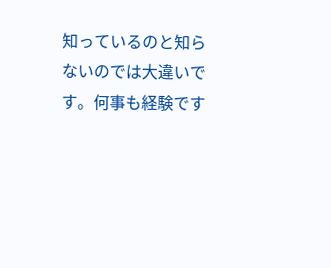知っているのと知らないのでは大違いです。何事も経験です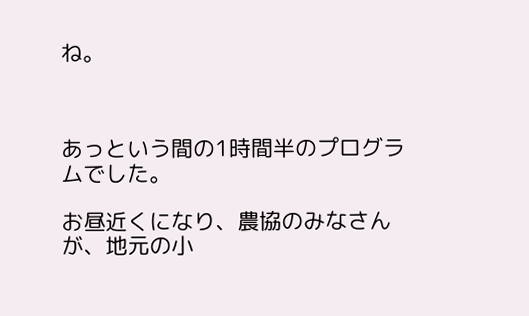ね。



あっという間の1時間半のプログラムでした。

お昼近くになり、農協のみなさんが、地元の小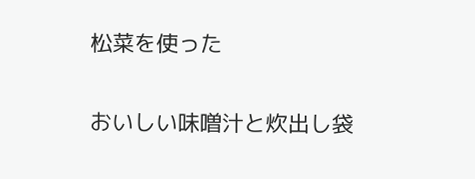松菜を使った

おいしい味噌汁と炊出し袋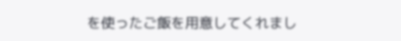を使ったご飯を用意してくれまし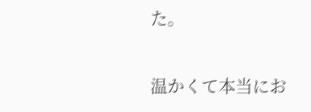た。

温かくて本当にお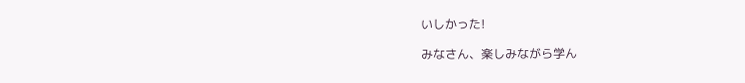いしかった!

みなさん、楽しみながら学ん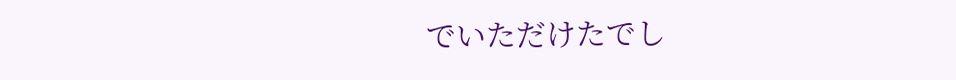でいただけたでし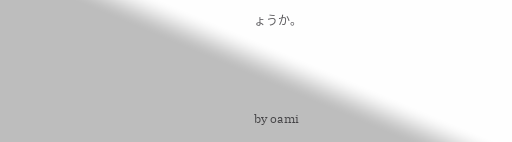ょうか。



by oami